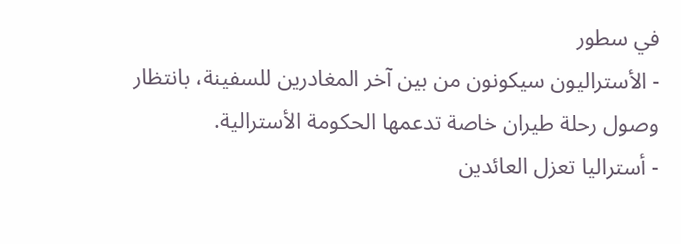في سطور
- الأستراليون سيكونون من بين آخر المغادرين للسفينة، بانتظار وصول رحلة طيران خاصة تدعمها الحكومة الأسترالية.
- أستراليا تعزل العائدين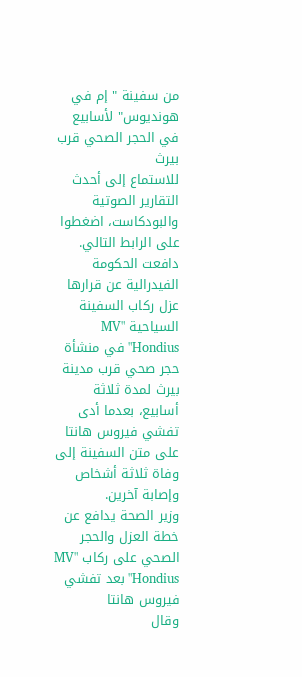من سفينة " إم في هونديوس" لأسابيع في الحجر الصحي قرب بيرث
للاستماع إلى أحدث التقارير الصوتية والبودكاست، اضغطوا على الرابط التالي.
دافعت الحكومة الفيدرالية عن قرارها عزل ركاب السفينة السياحية "MV Hondius"في منشأة حجر صحي قرب مدينة بيرث لمدة ثلاثة أسابيع، بعدما أدى تفشي فيروس هانتا على متن السفينة إلى وفاة ثلاثة أشخاص وإصابة آخرين.
وزير الصحة يدافع عن خطة العزل والحجر الصحي على ركاب "MV Hondius"بعد تفشي فيروس هانتا
وقال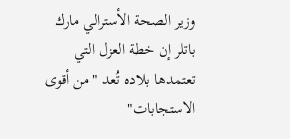وزير الصحة الأسترالي مارك باتلر إن خطة العزل التي تعتمدها بلاده تُعد "من أقوى الاستجابات"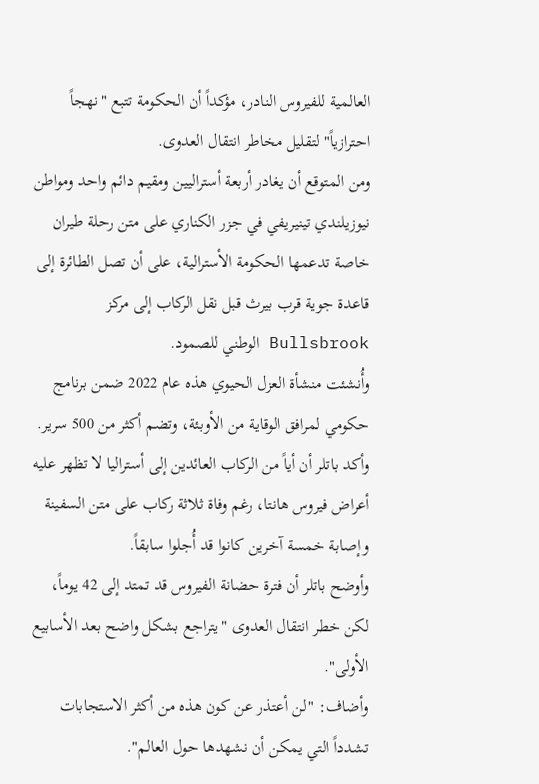العالمية للفيروس النادر، مؤكداً أن الحكومة تتبع "نهجاً احترازياً" لتقليل مخاطر انتقال العدوى.
ومن المتوقع أن يغادر أربعة أستراليين ومقيم دائم واحد ومواطن نيوزيلندي تينيريفي في جزر الكناري على متن رحلة طيران خاصة تدعمها الحكومة الأسترالية، على أن تصل الطائرة إلى قاعدة جوية قرب بيرث قبل نقل الركاب إلى مركز Bullsbrook الوطني للصمود.
وأُنشئت منشأة العزل الحيوي هذه عام 2022 ضمن برنامج حكومي لمرافق الوقاية من الأوبئة، وتضم أكثر من 500 سرير.
وأكد باتلر أن أياً من الركاب العائدين إلى أستراليا لا تظهر عليه أعراض فيروس هانتا، رغم وفاة ثلاثة ركاب على متن السفينة وإصابة خمسة آخرين كانوا قد أُجلوا سابقاً.
وأوضح باتلر أن فترة حضانة الفيروس قد تمتد إلى 42 يوماً، لكن خطر انتقال العدوى "يتراجع بشكل واضح بعد الأسابيع الأولى".
وأضاف: "لن أعتذر عن كون هذه من أكثر الاستجابات تشدداً التي يمكن أن نشهدها حول العالم".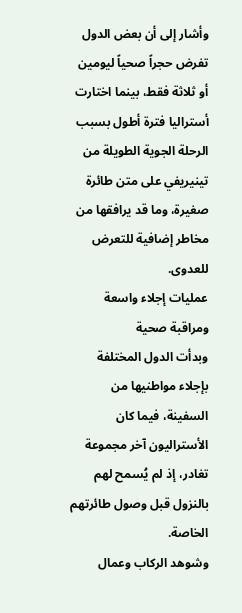وأشار إلى أن بعض الدول تفرض حجراً صحياً ليومين أو ثلاثة فقط، بينما اختارت أستراليا فترة أطول بسبب الرحلة الجوية الطويلة من تينيريفي على متن طائرة صغيرة، وما قد يرافقها من مخاطر إضافية للتعرض للعدوى.
عمليات إجلاء واسعة ومراقبة صحية
وبدأت الدول المختلفة بإجلاء مواطنيها من السفينة، فيما كان الأستراليون آخر مجموعة تغادر، إذ لم يُسمح لهم بالنزول قبل وصول طائرتهم الخاصة.
وشوهد الركاب وعمال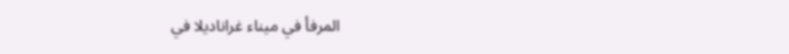المرفأ في ميناء غراناديلا في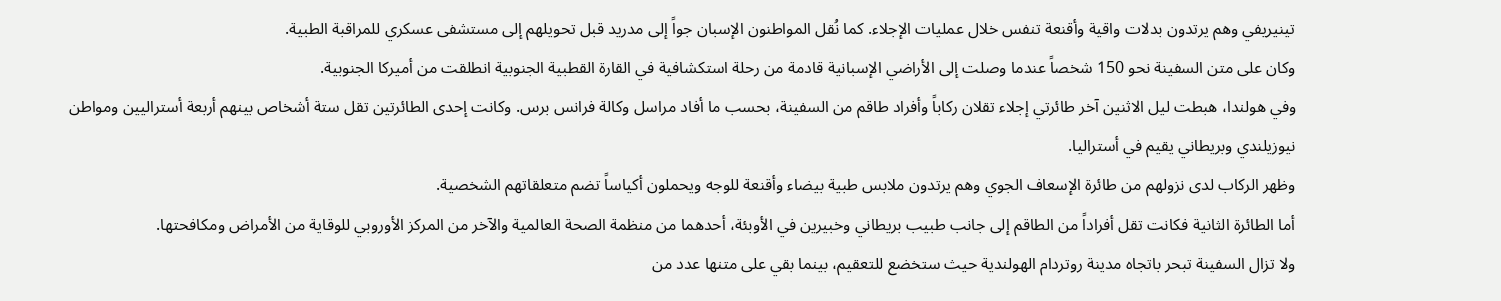تينيريفي وهم يرتدون بدلات واقية وأقنعة تنفس خلال عمليات الإجلاء. كما نُقل المواطنون الإسبان جواً إلى مدريد قبل تحويلهم إلى مستشفى عسكري للمراقبة الطبية.
وكان على متن السفينة نحو 150 شخصاً عندما وصلت إلى الأراضي الإسبانية قادمة من رحلة استكشافية في القارة القطبية الجنوبية انطلقت من أميركا الجنوبية.
وفي هولندا، هبطت ليل الاثنين آخر طائرتي إجلاء تقلان ركاباً وأفراد طاقم من السفينة، بحسب ما أفاد مراسل وكالة فرانس برس. وكانت إحدى الطائرتين تقل ستة أشخاص بينهم أربعة أستراليين ومواطن نيوزيلندي وبريطاني يقيم في أستراليا.
وظهر الركاب لدى نزولهم من طائرة الإسعاف الجوي وهم يرتدون ملابس طبية بيضاء وأقنعة للوجه ويحملون أكياساً تضم متعلقاتهم الشخصية.
أما الطائرة الثانية فكانت تقل أفراداً من الطاقم إلى جانب طبيب بريطاني وخبيرين في الأوبئة، أحدهما من منظمة الصحة العالمية والآخر من المركز الأوروبي للوقاية من الأمراض ومكافحتها.
ولا تزال السفينة تبحر باتجاه مدينة روتردام الهولندية حيث ستخضع للتعقيم، بينما بقي على متنها عدد من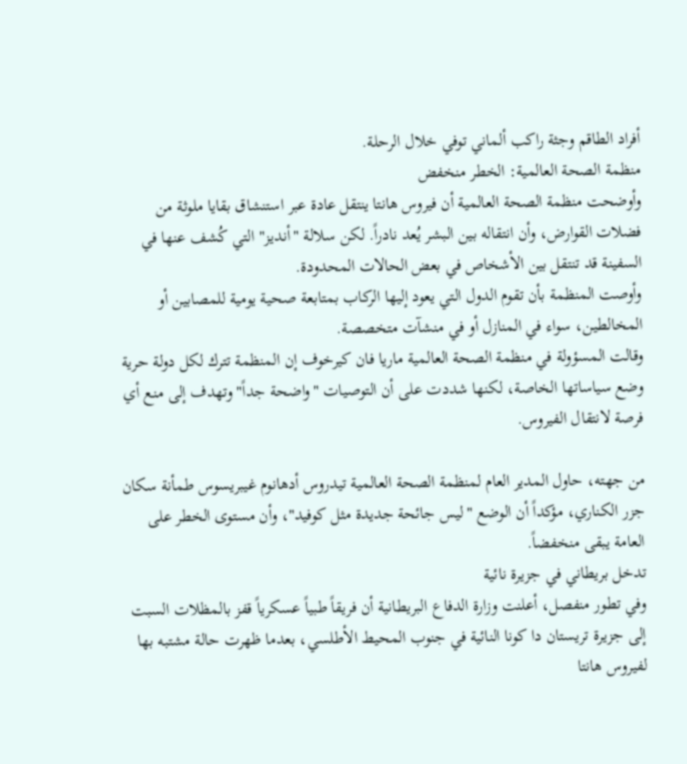أفراد الطاقم وجثة راكب ألماني توفي خلال الرحلة.
منظمة الصحة العالمية: الخطر منخفض
وأوضحت منظمة الصحة العالمية أن فيروس هانتا ينتقل عادة عبر استنشاق بقايا ملوثة من فضلات القوارض، وأن انتقاله بين البشر يُعد نادراً. لكن سلالة "أنديز" التي كُشف عنها في السفينة قد تنتقل بين الأشخاص في بعض الحالات المحدودة.
وأوصت المنظمة بأن تقوم الدول التي يعود إليها الركاب بمتابعة صحية يومية للمصابين أو المخالطين، سواء في المنازل أو في منشآت متخصصة.
وقالت المسؤولة في منظمة الصحة العالمية ماريا فان كيرخوف إن المنظمة تترك لكل دولة حرية وضع سياساتها الخاصة، لكنها شددت على أن التوصيات "واضحة جداً" وتهدف إلى منع أي فرصة لانتقال الفيروس.

من جهته، حاول المدير العام لمنظمة الصحة العالمية تيدروس أدهانوم غيبريسوس طمأنة سكان جزر الكناري، مؤكداً أن الوضع "ليس جائحة جديدة مثل كوفيد"، وأن مستوى الخطر على العامة يبقى منخفضاً.
تدخل بريطاني في جزيرة نائية
وفي تطور منفصل، أعلنت وزارة الدفاع البريطانية أن فريقاً طبياً عسكرياً قفز بالمظلات السبت إلى جزيرة تريستان دا كونا النائية في جنوب المحيط الأطلسي، بعدما ظهرت حالة مشتبه بها لفيروس هانتا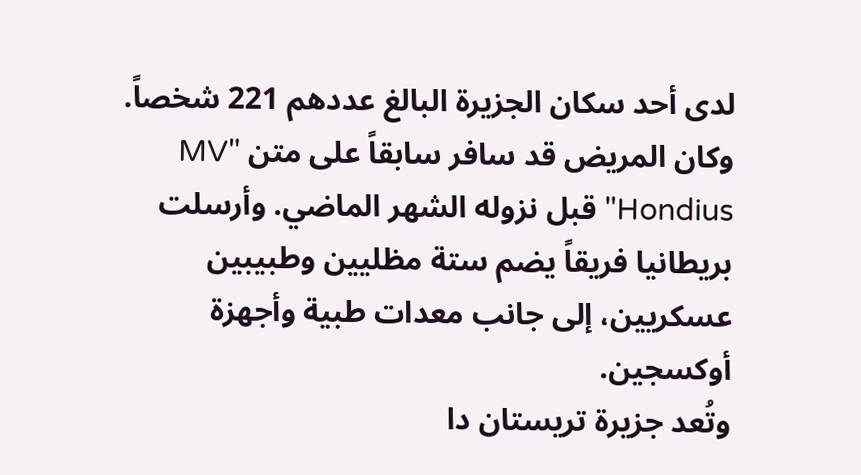لدى أحد سكان الجزيرة البالغ عددهم 221 شخصاً.
وكان المريض قد سافر سابقاً على متن "MV Hondius" قبل نزوله الشهر الماضي. وأرسلت بريطانيا فريقاً يضم ستة مظليين وطبيبين عسكريين، إلى جانب معدات طبية وأجهزة أوكسجين.
وتُعد جزيرة تريستان دا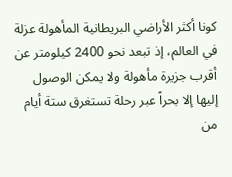كونا أكثر الأراضي البريطانية المأهولة عزلة في العالم، إذ تبعد نحو 2400 كيلومتر عن أقرب جزيرة مأهولة ولا يمكن الوصول إليها إلا بحراً عبر رحلة تستغرق ستة أيام من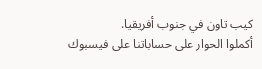كيب تاون في جنوب أفريقيا.
أكملوا الحوار على حساباتنا على فيسبوك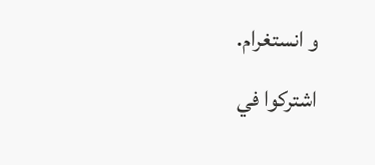و انستغرام.
اشتركوا في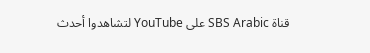قناة SBS Arabic على YouTube لتشاهدوا أحدث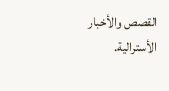القصص والأخبار الأسترالية.